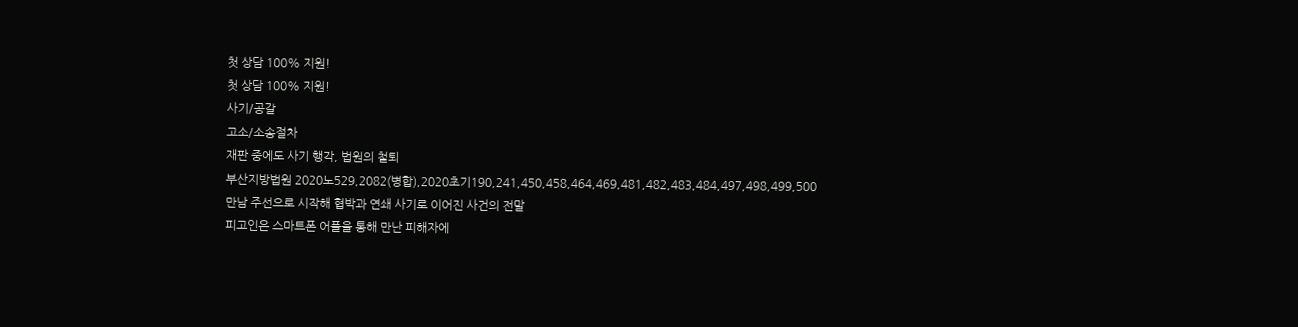첫 상담 100% 지원!
첫 상담 100% 지원!
사기/공갈
고소/소송절차
재판 중에도 사기 행각, 법원의 철퇴
부산지방법원 2020노529,2082(병합),2020초기190,241,450,458,464,469,481,482,483,484,497,498,499,500
만남 주선으로 시작해 협박과 연쇄 사기로 이어진 사건의 전말
피고인은 스마트폰 어플을 통해 만난 피해자에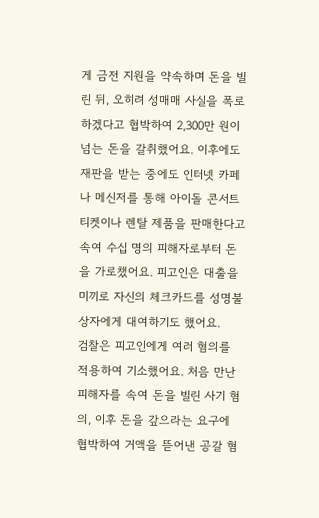게 금전 지원을 약속하며 돈을 빌린 뒤, 오히려 성매매 사실을 폭로하겠다고 협박하여 2,300만 원이 넘는 돈을 갈취했어요. 이후에도 재판을 받는 중에도 인터넷 카페나 메신저를 통해 아이돌 콘서트 티켓이나 렌탈 제품을 판매한다고 속여 수십 명의 피해자로부터 돈을 가로챘어요. 피고인은 대출을 미끼로 자신의 체크카드를 성명불상자에게 대여하기도 했어요.
검찰은 피고인에게 여러 혐의를 적용하여 기소했어요. 처음 만난 피해자를 속여 돈을 빌린 사기 혐의, 이후 돈을 갚으라는 요구에 협박하여 거액을 뜯어낸 공갈 혐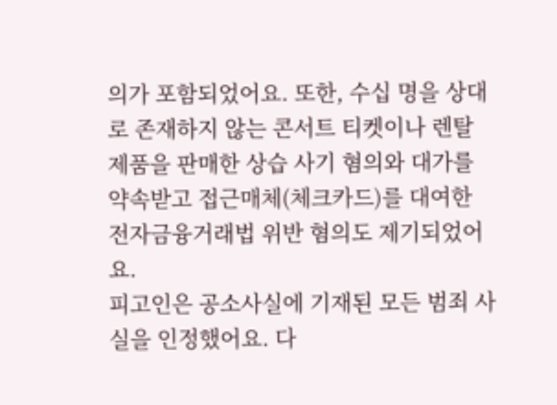의가 포함되었어요. 또한, 수십 명을 상대로 존재하지 않는 콘서트 티켓이나 렌탈 제품을 판매한 상습 사기 혐의와 대가를 약속받고 접근매체(체크카드)를 대여한 전자금융거래법 위반 혐의도 제기되었어요.
피고인은 공소사실에 기재된 모든 범죄 사실을 인정했어요. 다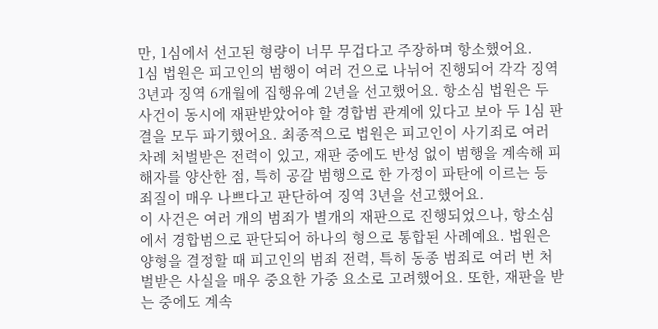만, 1심에서 선고된 형량이 너무 무겁다고 주장하며 항소했어요.
1심 법원은 피고인의 범행이 여러 건으로 나뉘어 진행되어 각각 징역 3년과 징역 6개월에 집행유예 2년을 선고했어요. 항소심 법원은 두 사건이 동시에 재판받았어야 할 경합범 관계에 있다고 보아 두 1심 판결을 모두 파기했어요. 최종적으로 법원은 피고인이 사기죄로 여러 차례 처벌받은 전력이 있고, 재판 중에도 반성 없이 범행을 계속해 피해자를 양산한 점, 특히 공갈 범행으로 한 가정이 파탄에 이르는 등 죄질이 매우 나쁘다고 판단하여 징역 3년을 선고했어요.
이 사건은 여러 개의 범죄가 별개의 재판으로 진행되었으나, 항소심에서 경합범으로 판단되어 하나의 형으로 통합된 사례예요. 법원은 양형을 결정할 때 피고인의 범죄 전력, 특히 동종 범죄로 여러 번 처벌받은 사실을 매우 중요한 가중 요소로 고려했어요. 또한, 재판을 받는 중에도 계속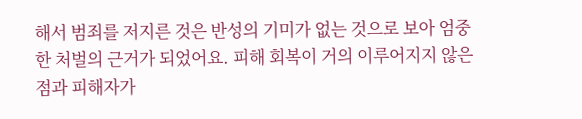해서 범죄를 저지른 것은 반성의 기미가 없는 것으로 보아 엄중한 처벌의 근거가 되었어요. 피해 회복이 거의 이루어지지 않은 점과 피해자가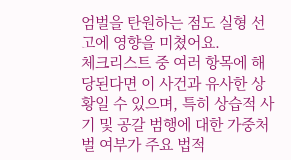엄벌을 탄원하는 점도 실형 선고에 영향을 미쳤어요.
체크리스트 중 여러 항목에 해당된다면 이 사건과 유사한 상황일 수 있으며, 특히 상습적 사기 및 공갈 범행에 대한 가중처벌 여부가 주요 법적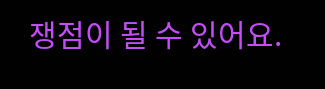쟁점이 될 수 있어요.